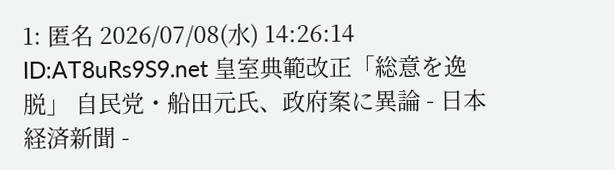1: 匿名 2026/07/08(水) 14:26:14 ID:AT8uRs9S9.net 皇室典範改正「総意を逸脱」 自民党・船田元氏、政府案に異論 - 日本経済新聞 -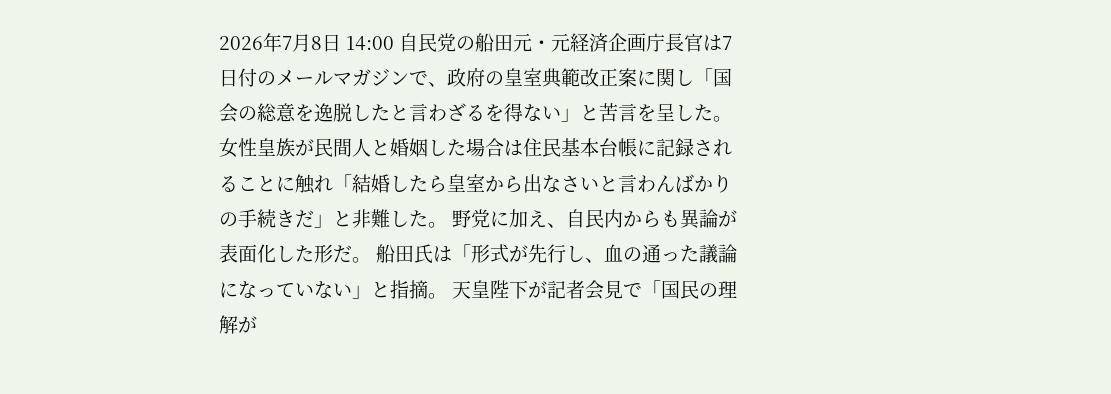2026年7月8日 14:00 自民党の船田元・元経済企画庁長官は7日付のメールマガジンで、政府の皇室典範改正案に関し「国会の総意を逸脱したと言わざるを得ない」と苦言を呈した。 女性皇族が民間人と婚姻した場合は住民基本台帳に記録されることに触れ「結婚したら皇室から出なさいと言わんばかりの手続きだ」と非難した。 野党に加え、自民内からも異論が表面化した形だ。 船田氏は「形式が先行し、血の通った議論になっていない」と指摘。 天皇陛下が記者会見で「国民の理解が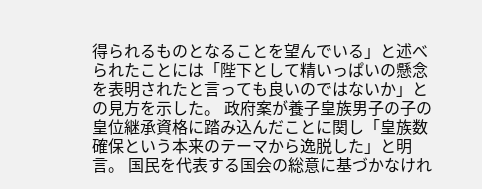得られるものとなることを望んでいる」と述べられたことには「陛下として精いっぱいの懸念を表明されたと言っても良いのではないか」との見方を示した。 政府案が養子皇族男子の子の皇位継承資格に踏み込んだことに関し「皇族数確保という本来のテーマから逸脱した」と明言。 国民を代表する国会の総意に基づかなけれ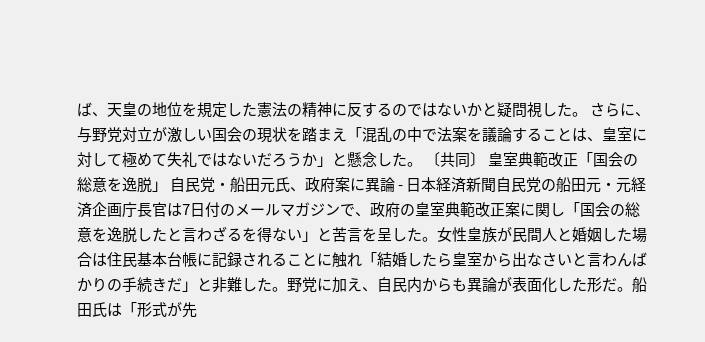ば、天皇の地位を規定した憲法の精神に反するのではないかと疑問視した。 さらに、与野党対立が激しい国会の現状を踏まえ「混乱の中で法案を議論することは、皇室に対して極めて失礼ではないだろうか」と懸念した。 〔共同〕 皇室典範改正「国会の総意を逸脱」 自民党・船田元氏、政府案に異論 - 日本経済新聞自民党の船田元・元経済企画庁長官は7日付のメールマガジンで、政府の皇室典範改正案に関し「国会の総意を逸脱したと言わざるを得ない」と苦言を呈した。女性皇族が民間人と婚姻した場合は住民基本台帳に記録されることに触れ「結婚したら皇室から出なさいと言わんばかりの手続きだ」と非難した。野党に加え、自民内からも異論が表面化した形だ。船田氏は「形式が先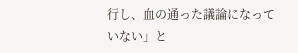行し、血の通った議論になっていない」と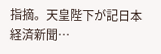指摘。天皇陛下が記日本経済新聞…